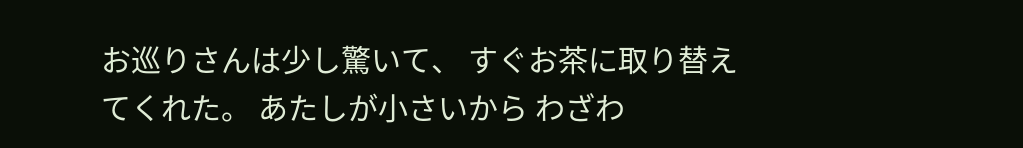お巡りさんは少し驚いて、 すぐお茶に取り替えてくれた。 あたしが小さいから わざわ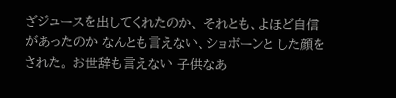ざジュースを出してくれたのか、 それとも、よほど自信があったのか なんとも言えない、ショボーンと した顔をされた。 お世辞も言えない 子供なあ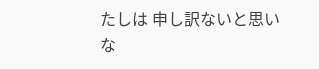たしは 申し訳ないと思いな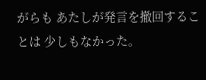がらも あたしが発言を撤回することは 少しもなかった。